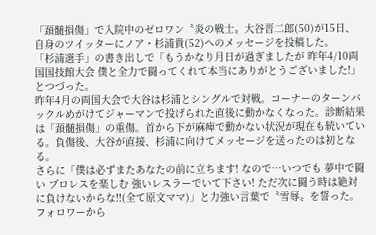「頚髄損傷」で入院中のゼロワン〝炎の戦士〟大谷晋二郎(50)が15日、自身のツイッターにノア・杉浦貴(52)へのメッセージを投稿した。
「杉浦選手」の書き出しで「もうかなり月日が過ぎましたが 昨年4/10両国国技館大会 僕と全力で闘ってくれて本当にありがとうございました!」とつづった。
昨年4月の両国大会で大谷は杉浦とシングルで対戦。コーナーのターンバックルめがけてジャーマンで投げられた直後に動かなくなった。診断結果は「頚髄損傷」の重傷。首から下が麻痺で動かない状況が現在も続いている。負傷後、大谷が直接、杉浦に向けてメッセージを送ったのは初となる。
さらに「僕は必ずまたあなたの前に立ちます! なので…いつでも 夢中で闘い プロレスを楽しむ 強いレスラーでいて下さい! ただ次に闘う時は絶対に負けないからな!!(全て原文ママ)」と力強い言葉で〝雪辱〟を誓った。
フォロワーから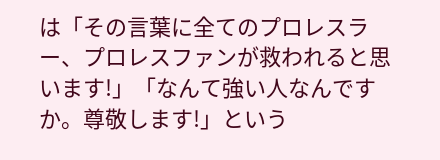は「その言葉に全てのプロレスラー、プロレスファンが救われると思います!」「なんて強い人なんですか。尊敬します!」という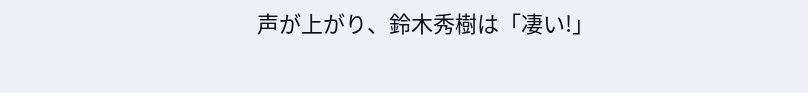声が上がり、鈴木秀樹は「凄い!」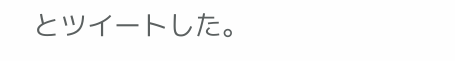とツイートした。